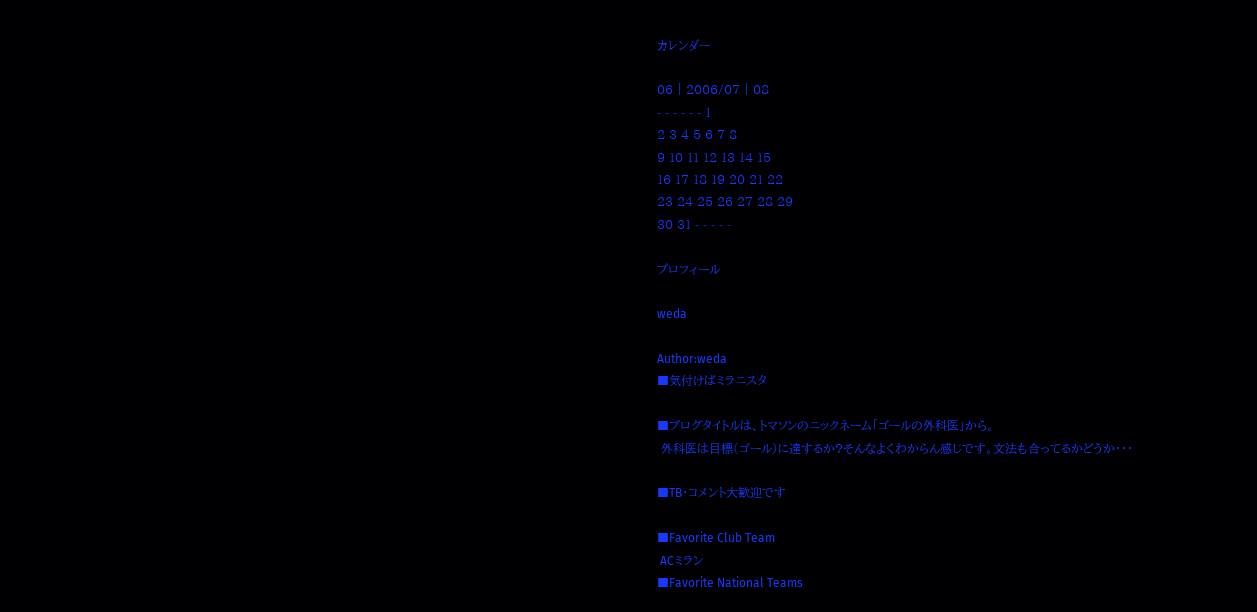カレンダー

06 | 2006/07 | 08
- - - - - - 1
2 3 4 5 6 7 8
9 10 11 12 13 14 15
16 17 18 19 20 21 22
23 24 25 26 27 28 29
30 31 - - - - -

プロフィール

weda

Author:weda
■気付けばミラニスタ

■ブログタイトルは、トマソンのニックネーム「ゴールの外科医」から。
 外科医は目標(ゴール)に達するか?そんなよくわからん感じです。文法も合ってるかどうか・・・

■TB・コメント大歓迎です

■Favorite Club Team
 ACミラン
■Favorite National Teams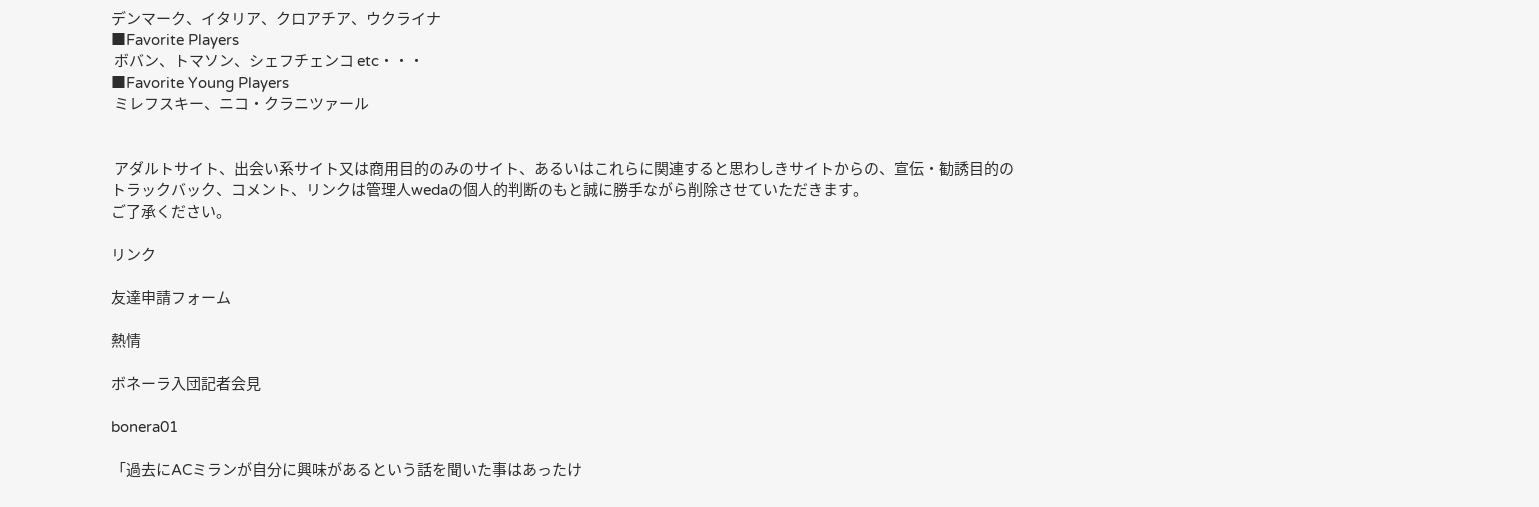デンマーク、イタリア、クロアチア、ウクライナ
■Favorite Players
 ボバン、トマソン、シェフチェンコ etc・・・
■Favorite Young Players
 ミレフスキー、ニコ・クラニツァール


 アダルトサイト、出会い系サイト又は商用目的のみのサイト、あるいはこれらに関連すると思わしきサイトからの、宣伝・勧誘目的のトラックバック、コメント、リンクは管理人wedaの個人的判断のもと誠に勝手ながら削除させていただきます。
ご了承ください。

リンク

友達申請フォーム

熱情

ボネーラ入団記者会見

bonera01

「過去にACミランが自分に興味があるという話を聞いた事はあったけ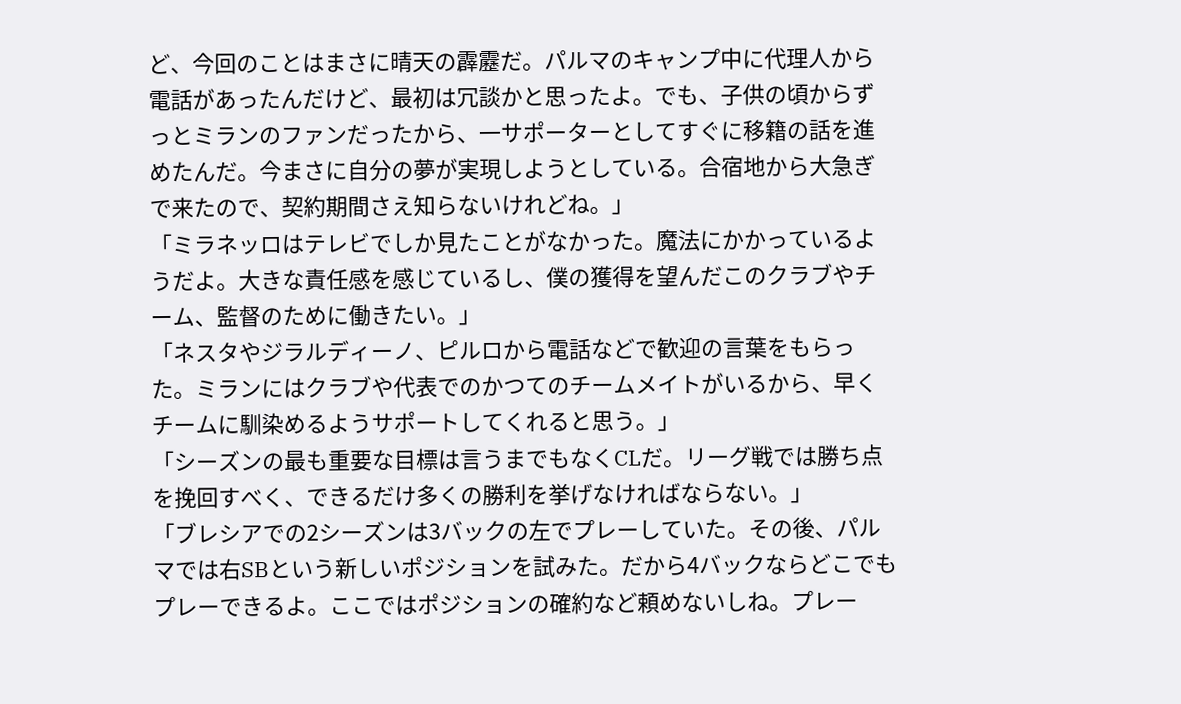ど、今回のことはまさに晴天の霹靂だ。パルマのキャンプ中に代理人から電話があったんだけど、最初は冗談かと思ったよ。でも、子供の頃からずっとミランのファンだったから、一サポーターとしてすぐに移籍の話を進めたんだ。今まさに自分の夢が実現しようとしている。合宿地から大急ぎで来たので、契約期間さえ知らないけれどね。」
「ミラネッロはテレビでしか見たことがなかった。魔法にかかっているようだよ。大きな責任感を感じているし、僕の獲得を望んだこのクラブやチーム、監督のために働きたい。」
「ネスタやジラルディーノ、ピルロから電話などで歓迎の言葉をもらった。ミランにはクラブや代表でのかつてのチームメイトがいるから、早くチームに馴染めるようサポートしてくれると思う。」
「シーズンの最も重要な目標は言うまでもなくCLだ。リーグ戦では勝ち点を挽回すべく、できるだけ多くの勝利を挙げなければならない。」
「ブレシアでの2シーズンは3バックの左でプレーしていた。その後、パルマでは右SBという新しいポジションを試みた。だから4バックならどこでもプレーできるよ。ここではポジションの確約など頼めないしね。プレー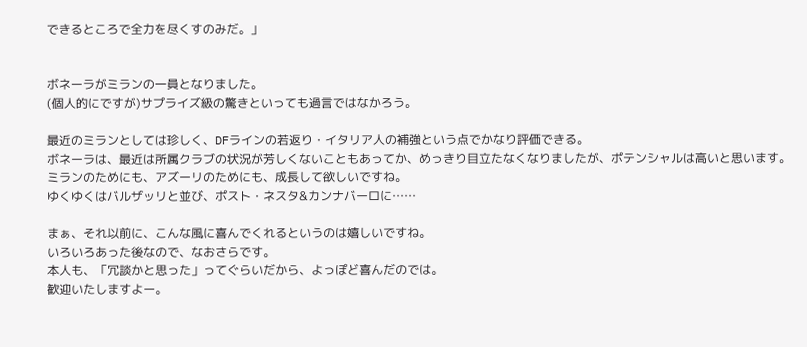できるところで全力を尽くすのみだ。」


ボネーラがミランの一員となりました。
(個人的にですが)サプライズ級の驚きといっても過言ではなかろう。

最近のミランとしては珍しく、DFラインの若返り・イタリア人の補強という点でかなり評価できる。
ボネーラは、最近は所属クラブの状況が芳しくないこともあってか、めっきり目立たなくなりましたが、ポテンシャルは高いと思います。
ミランのためにも、アズーリのためにも、成長して欲しいですね。
ゆくゆくはバルザッリと並び、ポスト・ネスタ&カンナバーロに……

まぁ、それ以前に、こんな風に喜んでくれるというのは嬉しいですね。
いろいろあった後なので、なおさらです。
本人も、「冗談かと思った」ってぐらいだから、よっぽど喜んだのでは。
歓迎いたしますよー。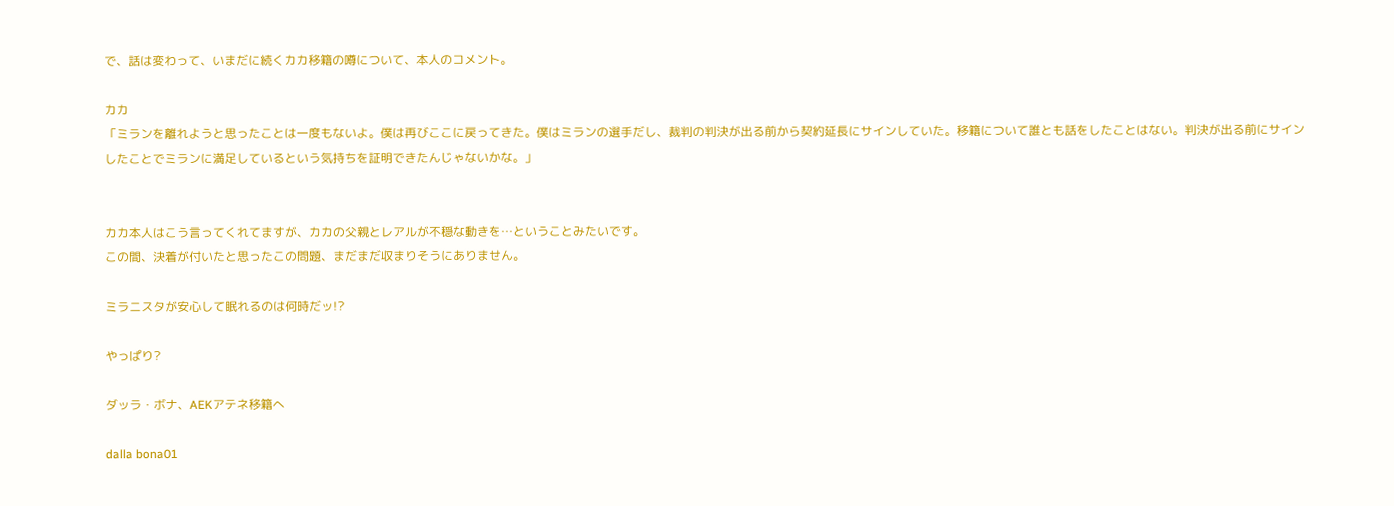で、話は変わって、いまだに続くカカ移籍の噂について、本人のコメント。

カカ
「ミランを離れようと思ったことは一度もないよ。僕は再びここに戻ってきた。僕はミランの選手だし、裁判の判決が出る前から契約延長にサインしていた。移籍について誰とも話をしたことはない。判決が出る前にサインしたことでミランに満足しているという気持ちを証明できたんじゃないかな。」


カカ本人はこう言ってくれてますが、カカの父親とレアルが不穏な動きを…ということみたいです。
この間、決着が付いたと思ったこの問題、まだまだ収まりそうにありません。

ミラニスタが安心して眠れるのは何時だッ!?

やっぱり?

ダッラ・ボナ、AEKアテネ移籍へ

dalla bona01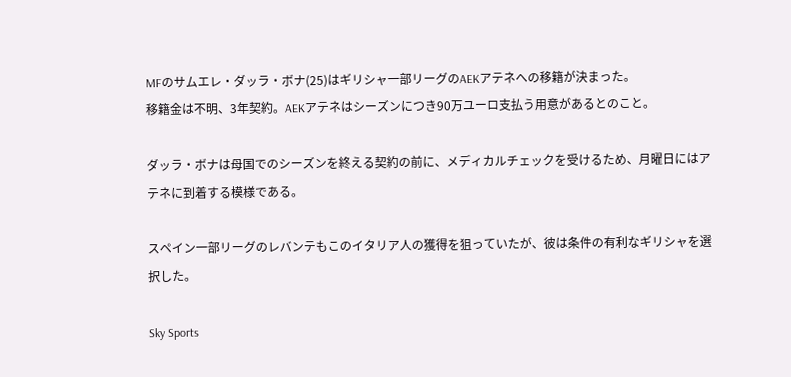MFのサムエレ・ダッラ・ボナ(25)はギリシャ一部リーグのAEKアテネへの移籍が決まった。
移籍金は不明、3年契約。AEKアテネはシーズンにつき90万ユーロ支払う用意があるとのこと。

ダッラ・ボナは母国でのシーズンを終える契約の前に、メディカルチェックを受けるため、月曜日にはアテネに到着する模様である。

スペイン一部リーグのレバンテもこのイタリア人の獲得を狙っていたが、彼は条件の有利なギリシャを選択した。

Sky Sports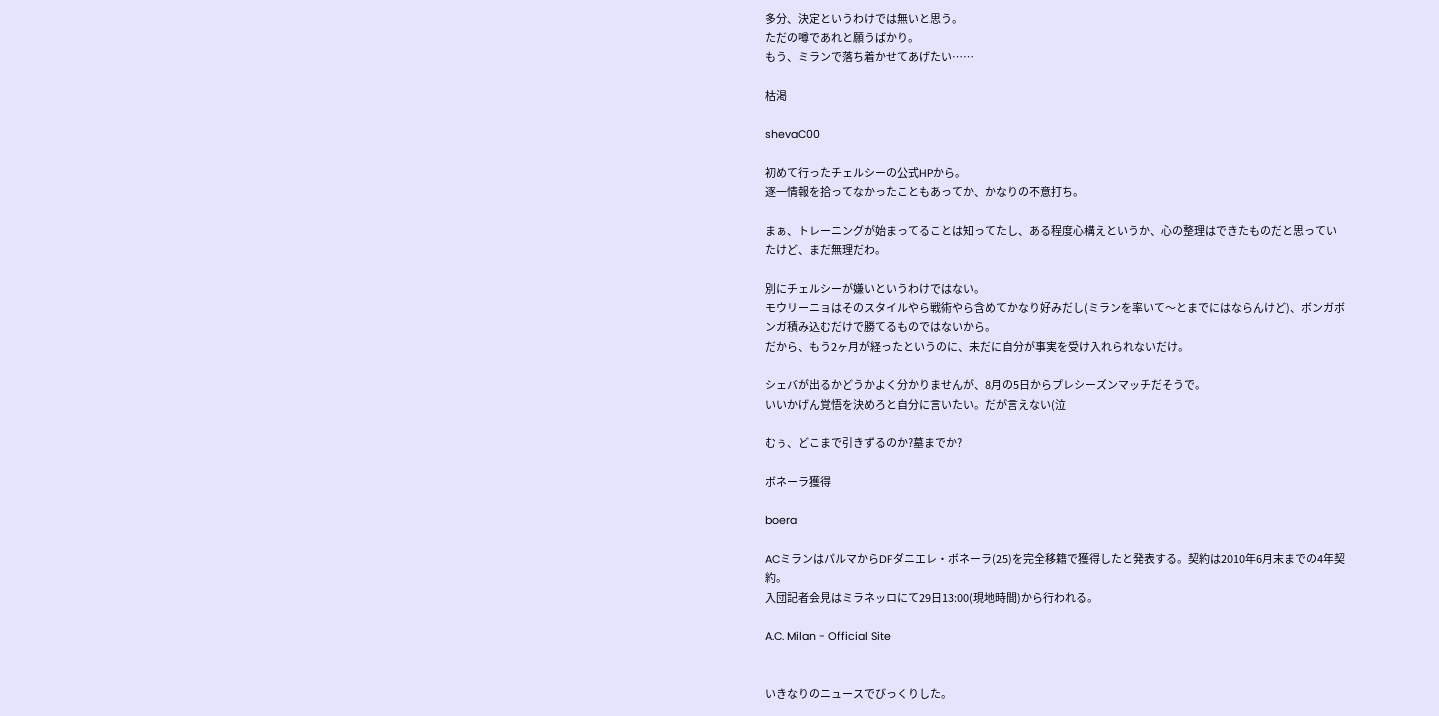多分、決定というわけでは無いと思う。
ただの噂であれと願うばかり。
もう、ミランで落ち着かせてあげたい……

枯渇

shevaC00

初めて行ったチェルシーの公式HPから。
逐一情報を拾ってなかったこともあってか、かなりの不意打ち。

まぁ、トレーニングが始まってることは知ってたし、ある程度心構えというか、心の整理はできたものだと思っていたけど、まだ無理だわ。

別にチェルシーが嫌いというわけではない。
モウリーニョはそのスタイルやら戦術やら含めてかなり好みだし(ミランを率いて〜とまでにはならんけど)、ボンガボンガ積み込むだけで勝てるものではないから。
だから、もう2ヶ月が経ったというのに、未だに自分が事実を受け入れられないだけ。

シェバが出るかどうかよく分かりませんが、8月の5日からプレシーズンマッチだそうで。
いいかげん覚悟を決めろと自分に言いたい。だが言えない(泣

むぅ、どこまで引きずるのか?墓までか?

ボネーラ獲得

boera

ACミランはパルマからDFダニエレ・ボネーラ(25)を完全移籍で獲得したと発表する。契約は2010年6月末までの4年契約。
入団記者会見はミラネッロにて29日13:00(現地時間)から行われる。

A.C. Milan - Official Site


いきなりのニュースでびっくりした。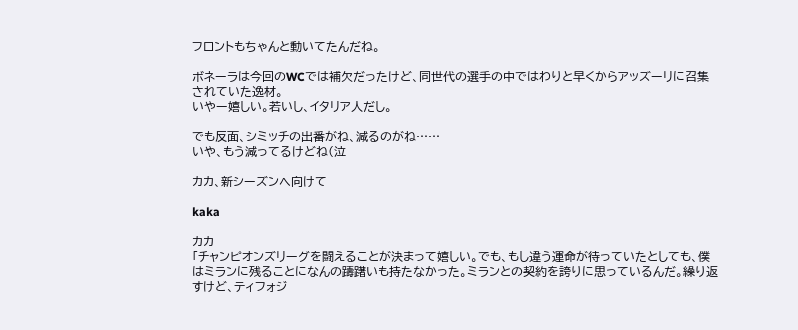フロントもちゃんと動いてたんだね。

ボネーラは今回のWCでは補欠だったけど、同世代の選手の中ではわりと早くからアッズーリに召集されていた逸材。
いやー嬉しい。若いし、イタリア人だし。

でも反面、シミッチの出番がね、減るのがね……
いや、もう減ってるけどね(泣

カカ、新シーズンへ向けて

kaka

カカ
「チャンピオンズリーグを闘えることが決まって嬉しい。でも、もし違う運命が待っていたとしても、僕はミランに残ることになんの躊躇いも持たなかった。ミランとの契約を誇りに思っているんだ。繰り返すけど、ティフォジ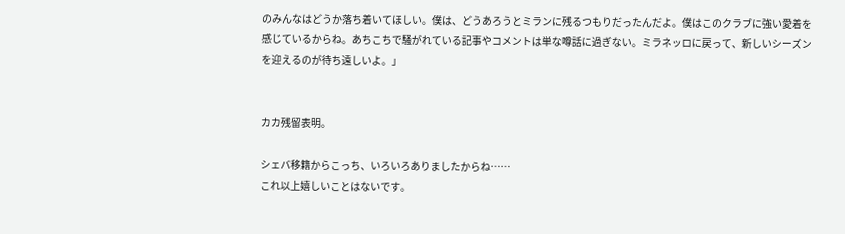のみんなはどうか落ち着いてほしい。僕は、どうあろうとミランに残るつもりだったんだよ。僕はこのクラブに強い愛着を感じているからね。あちこちで騒がれている記事やコメントは単な噂話に過ぎない。ミラネッロに戻って、新しいシーズンを迎えるのが待ち遠しいよ。」


カカ残留表明。

シェバ移籍からこっち、いろいろありましたからね……
これ以上嬉しいことはないです。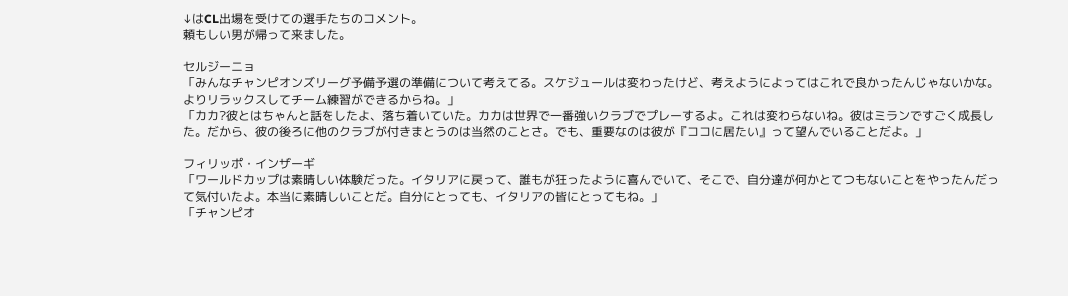↓はCL出場を受けての選手たちのコメント。
頼もしい男が帰って来ました。

セルジーニョ
「みんなチャンピオンズリーグ予備予選の準備について考えてる。スケジュールは変わったけど、考えようによってはこれで良かったんじゃないかな。よりリラックスしてチーム練習ができるからね。」
「カカ?彼とはちゃんと話をしたよ、落ち着いていた。カカは世界で一番強いクラブでプレーするよ。これは変わらないね。彼はミランですごく成長した。だから、彼の後ろに他のクラブが付きまとうのは当然のことさ。でも、重要なのは彼が『ココに居たい』って望んでいることだよ。」

フィリッポ・インザーギ
「ワールドカップは素晴しい体験だった。イタリアに戻って、誰もが狂ったように喜んでいて、そこで、自分達が何かとてつもないことをやったんだって気付いたよ。本当に素晴しいことだ。自分にとっても、イタリアの皆にとってもね。」
「チャンピオ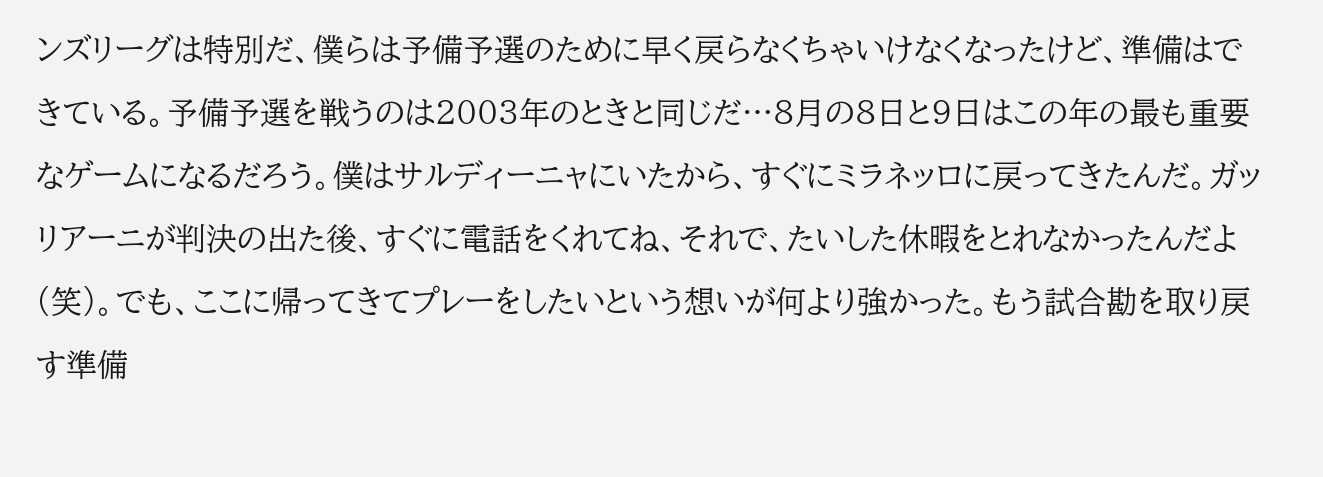ンズリーグは特別だ、僕らは予備予選のために早く戻らなくちゃいけなくなったけど、準備はできている。予備予選を戦うのは2003年のときと同じだ…8月の8日と9日はこの年の最も重要なゲームになるだろう。僕はサルディーニャにいたから、すぐにミラネッロに戻ってきたんだ。ガッリアーニが判決の出た後、すぐに電話をくれてね、それで、たいした休暇をとれなかったんだよ(笑)。でも、ここに帰ってきてプレーをしたいという想いが何より強かった。もう試合勘を取り戻す準備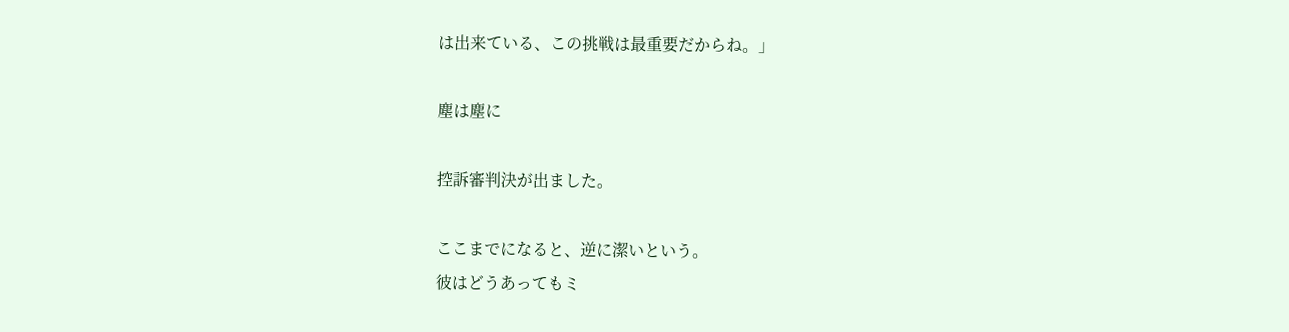は出来ている、この挑戦は最重要だからね。」

塵は塵に

控訴審判決が出ました。

ここまでになると、逆に潔いという。
彼はどうあってもミ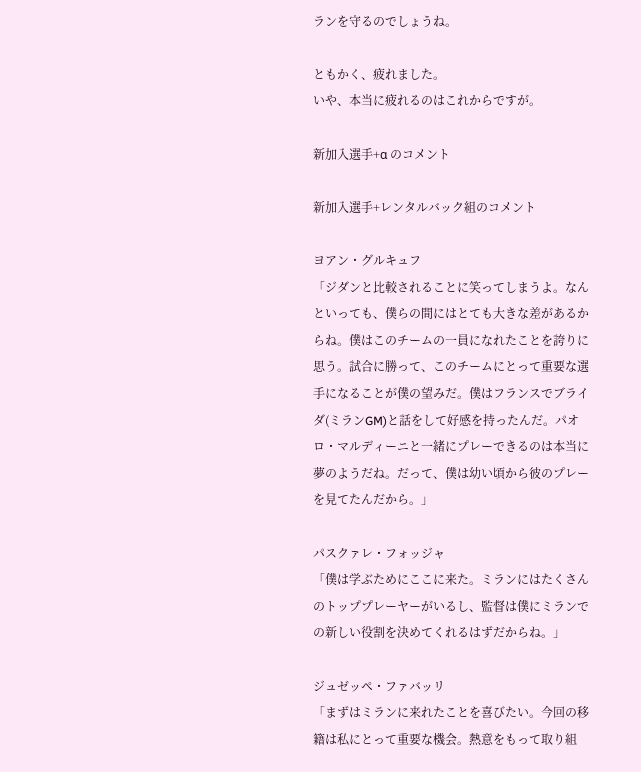ランを守るのでしょうね。

ともかく、疲れました。
いや、本当に疲れるのはこれからですが。

新加入選手+α のコメント

新加入選手+レンタルバック組のコメント

ヨアン・グルキュフ
「ジダンと比較されることに笑ってしまうよ。なんといっても、僕らの間にはとても大きな差があるからね。僕はこのチームの一員になれたことを誇りに思う。試合に勝って、このチームにとって重要な選手になることが僕の望みだ。僕はフランスでブライダ(ミランGM)と話をして好感を持ったんだ。パオロ・マルディーニと一緒にプレーできるのは本当に夢のようだね。だって、僕は幼い頃から彼のプレーを見てたんだから。」

パスクァレ・フォッジャ
「僕は学ぶためにここに来た。ミランにはたくさんのトッププレーヤーがいるし、監督は僕にミランでの新しい役割を決めてくれるはずだからね。」

ジュゼッペ・ファバッリ
「まずはミランに来れたことを喜びたい。今回の移籍は私にとって重要な機会。熱意をもって取り組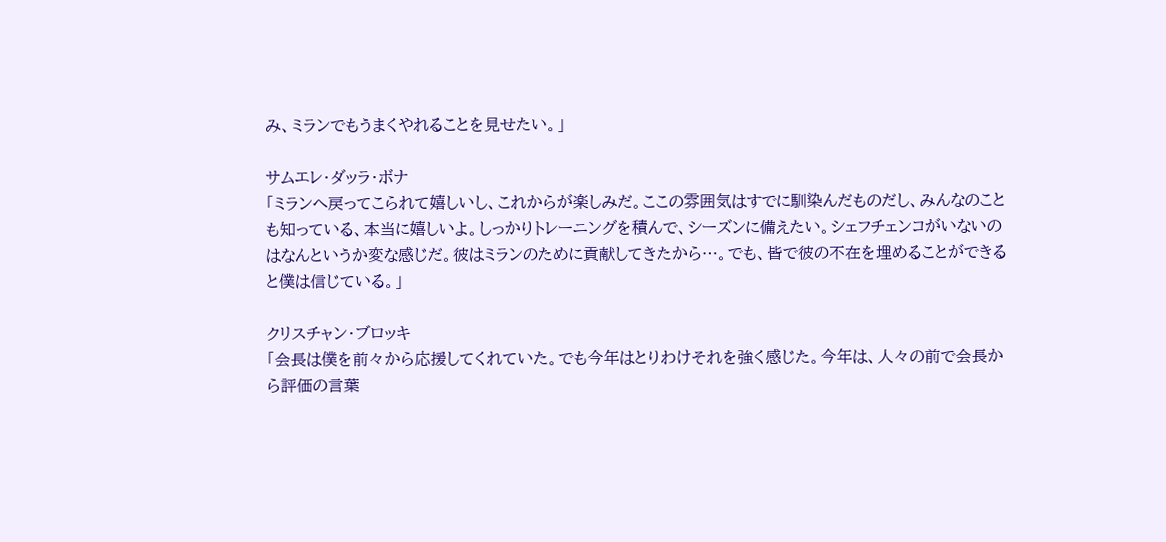み、ミランでもうまくやれることを見せたい。」

サムエレ・ダッラ・ボナ
「ミランへ戻ってこられて嬉しいし、これからが楽しみだ。ここの雰囲気はすでに馴染んだものだし、みんなのことも知っている、本当に嬉しいよ。しっかりトレーニングを積んで、シーズンに備えたい。シェフチェンコがいないのはなんというか変な感じだ。彼はミランのために貢献してきたから…。でも、皆で彼の不在を埋めることができると僕は信じている。」

クリスチャン・ブロッキ
「会長は僕を前々から応援してくれていた。でも今年はとりわけそれを強く感じた。今年は、人々の前で会長から評価の言葉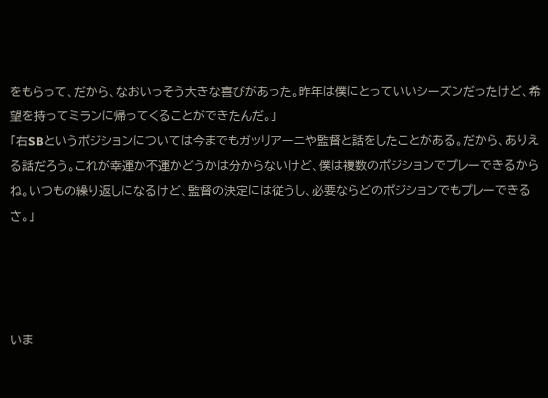をもらって、だから、なおいっそう大きな喜びがあった。昨年は僕にとっていいシーズンだったけど、希望を持ってミランに帰ってくることができたんだ。」
「右SBというポジションについては今までもガッリアーニや監督と話をしたことがある。だから、ありえる話だろう。これが幸運か不運かどうかは分からないけど、僕は複数のポジションでプレーできるからね。いつもの繰り返しになるけど、監督の決定には従うし、必要ならどのポジションでもプレーできるさ。」




いま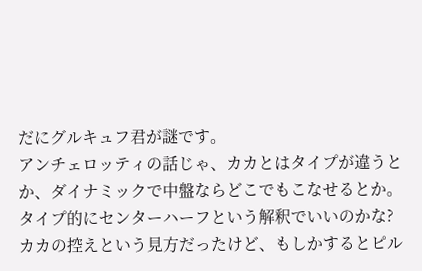だにグルキュフ君が謎です。
アンチェロッティの話じゃ、カカとはタイプが違うとか、ダイナミックで中盤ならどこでもこなせるとか。
タイプ的にセンターハーフという解釈でいいのかな?
カカの控えという見方だったけど、もしかするとピル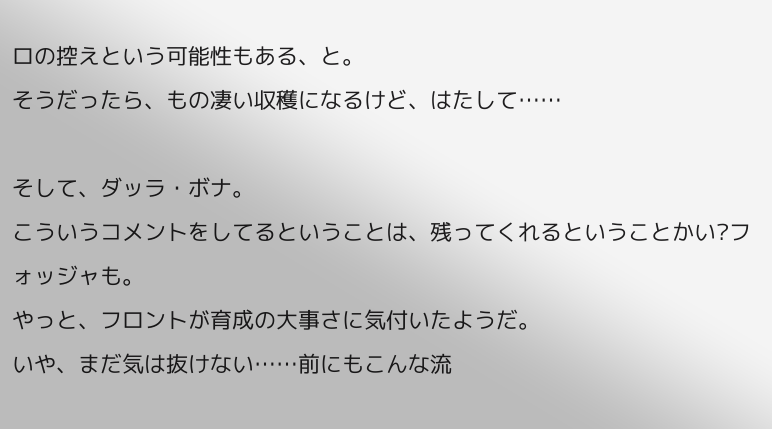ロの控えという可能性もある、と。
そうだったら、もの凄い収穫になるけど、はたして……

そして、ダッラ・ボナ。
こういうコメントをしてるということは、残ってくれるということかい?フォッジャも。
やっと、フロントが育成の大事さに気付いたようだ。
いや、まだ気は抜けない……前にもこんな流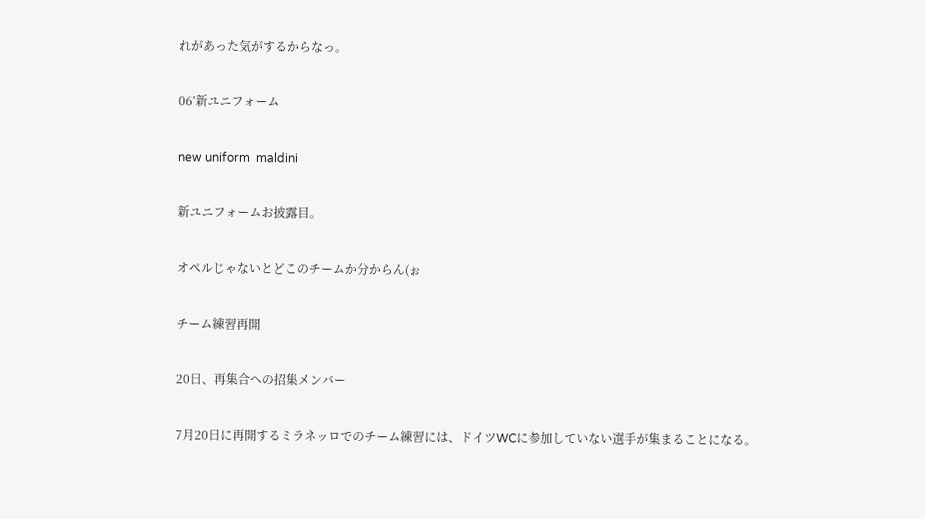れがあった気がするからなっ。

06’新ユニフォーム

new uniform  maldini

新ユニフォームお披露目。

オペルじゃないとどこのチームか分からん(ぉ

チーム練習再開

20日、再集合への招集メンバー

7月20日に再開するミラネッロでのチーム練習には、ドイツWCに参加していない選手が集まることになる。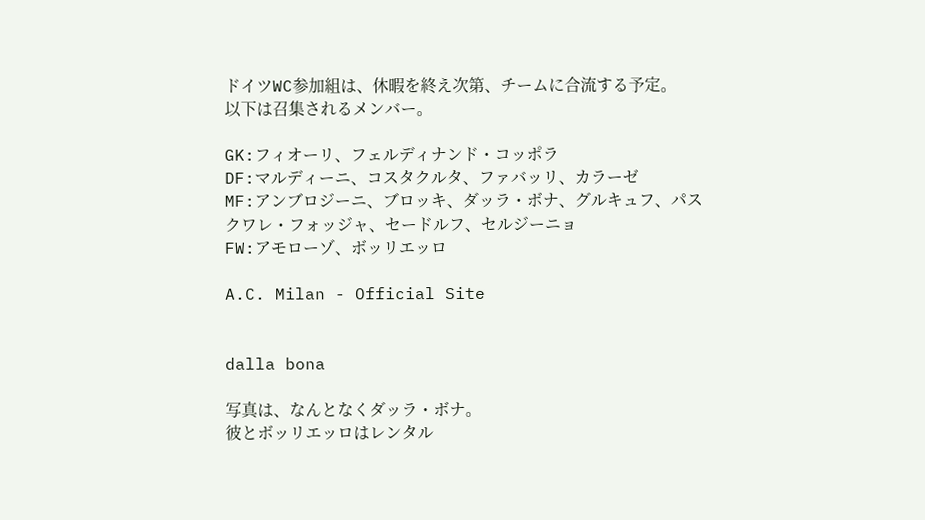ドイツWC参加組は、休暇を終え次第、チームに合流する予定。
以下は召集されるメンバー。

GK:フィオーリ、フェルディナンド・コッポラ
DF:マルディーニ、コスタクルタ、ファバッリ、カラーゼ
MF:アンブロジーニ、ブロッキ、ダッラ・ボナ、グルキュフ、パスクワレ・フォッジャ、セードルフ、セルジーニョ
FW:アモローゾ、ボッリエッロ

A.C. Milan - Official Site


dalla bona

写真は、なんとなくダッラ・ボナ。
彼とボッリエッロはレンタル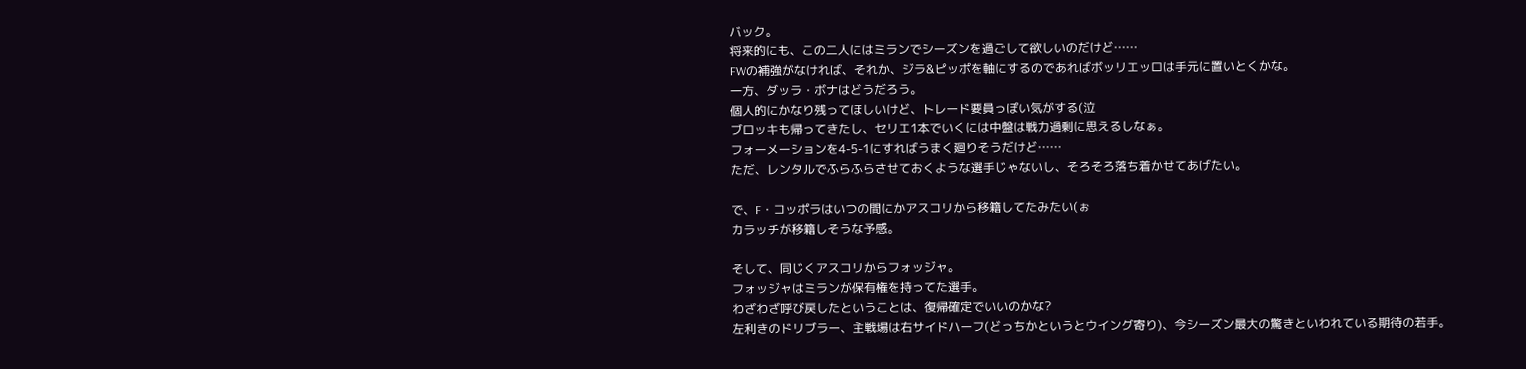バック。
将来的にも、この二人にはミランでシーズンを過ごして欲しいのだけど……
FWの補強がなければ、それか、ジラ&ピッポを軸にするのであればボッリエッロは手元に置いとくかな。
一方、ダッラ・ボナはどうだろう。
個人的にかなり残ってほしいけど、トレード要員っぽい気がする(泣
ブロッキも帰ってきたし、セリエ1本でいくには中盤は戦力過剰に思えるしなぁ。
フォーメーションを4-5-1にすればうまく廻りそうだけど……
ただ、レンタルでふらふらさせておくような選手じゃないし、そろそろ落ち着かせてあげたい。

で、F・コッポラはいつの間にかアスコリから移籍してたみたい(ぉ
カラッチが移籍しそうな予感。

そして、同じくアスコリからフォッジャ。
フォッジャはミランが保有権を持ってた選手。
わざわざ呼び戻したということは、復帰確定でいいのかな?
左利きのドリブラー、主戦場は右サイドハーフ(どっちかというとウイング寄り)、今シーズン最大の驚きといわれている期待の若手。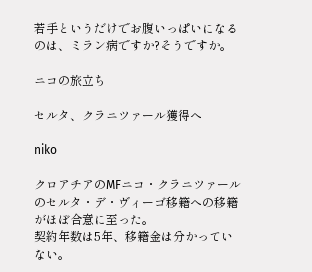若手というだけでお腹いっぱいになるのは、ミラン病ですか?そうですか。

ニコの旅立ち

セルタ、クラニツァール獲得へ

niko

クロアチアのMFニコ・クラニツァールのセルタ・デ・ヴィーゴ移籍への移籍がほぼ合意に至った。
契約年数は5年、移籍金は分かっていない。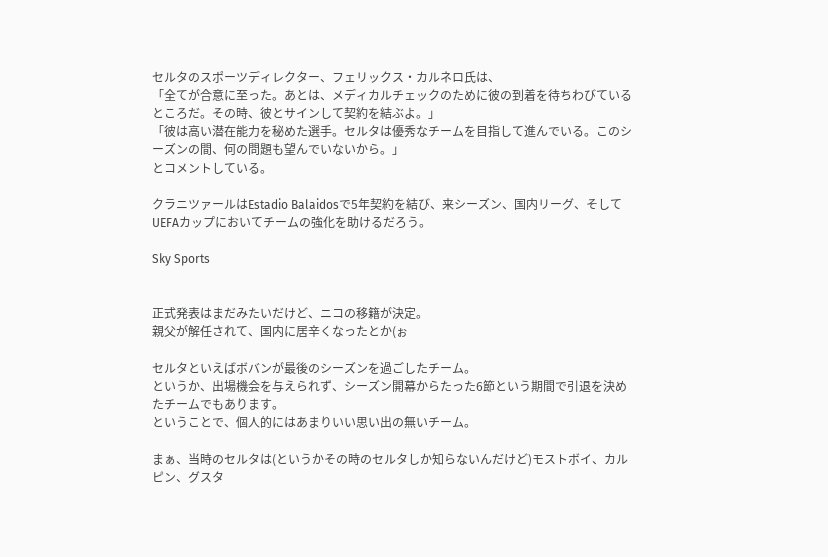セルタのスポーツディレクター、フェリックス・カルネロ氏は、
「全てが合意に至った。あとは、メディカルチェックのために彼の到着を待ちわびているところだ。その時、彼とサインして契約を結ぶよ。」
「彼は高い潜在能力を秘めた選手。セルタは優秀なチームを目指して進んでいる。このシーズンの間、何の問題も望んでいないから。」
とコメントしている。

クラニツァールはEstadio Balaidosで5年契約を結び、来シーズン、国内リーグ、そしてUEFAカップにおいてチームの強化を助けるだろう。

Sky Sports


正式発表はまだみたいだけど、ニコの移籍が決定。
親父が解任されて、国内に居辛くなったとか(ぉ

セルタといえばボバンが最後のシーズンを過ごしたチーム。
というか、出場機会を与えられず、シーズン開幕からたった6節という期間で引退を決めたチームでもあります。
ということで、個人的にはあまりいい思い出の無いチーム。

まぁ、当時のセルタは(というかその時のセルタしか知らないんだけど)モストボイ、カルピン、グスタ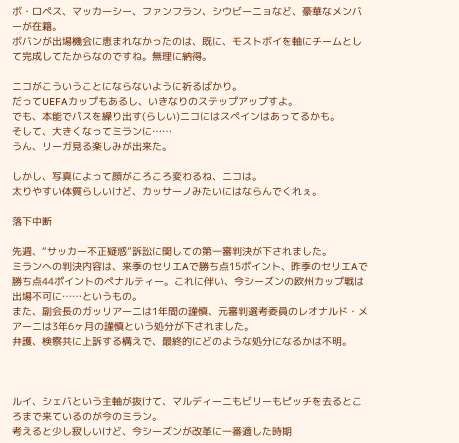ボ・ロペス、マッカーシー、ファンフラン、シウビーニョなど、豪華なメンバーが在籍。
ボバンが出場機会に恵まれなかったのは、既に、モストボイを軸にチームとして完成してたからなのですね。無理に納得。

ニコがこういうことにならないように祈るばかり。
だってUEFAカップもあるし、いきなりのステップアップすよ。
でも、本能でパスを繰り出す(らしい)ニコにはスペインはあってるかも。
そして、大きくなってミランに……
うん、リーガ見る楽しみが出来た。

しかし、写真によって顔がころころ変わるね、ニコは。
太りやすい体質らしいけど、カッサーノみたいにはならんでくれぇ。

落下中断

先週、“サッカー不正疑惑”訴訟に関しての第一審判決が下されました。
ミランへの判決内容は、来季のセリエAで勝ち点15ポイント、昨季のセリエAで勝ち点44ポイントのペナルティー。これに伴い、今シーズンの欧州カップ戦は出場不可に……というもの。
また、副会長のガッリアーニは1年間の謹慎、元審判選考委員のレオナルド・メアーニは3年6ヶ月の謹慎という処分が下されました。
弁護、検察共に上訴する構えで、最終的にどのような処分になるかは不明。



ルイ、シェバという主軸が抜けて、マルディーニもビリーもピッチを去るところまで来ているのが今のミラン。
考えると少し寂しいけど、今シーズンが改革に一番適した時期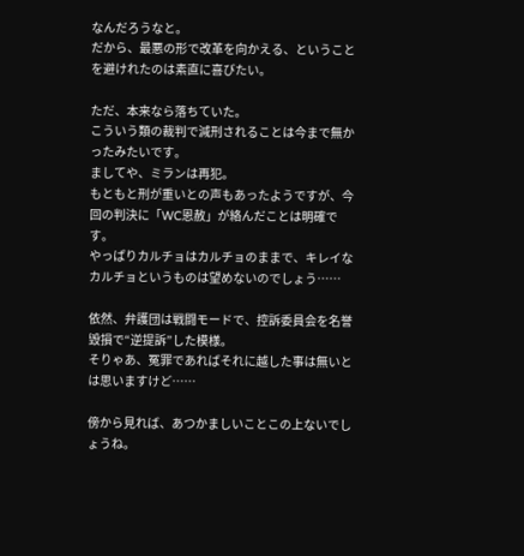なんだろうなと。
だから、最悪の形で改革を向かえる、ということを避けれたのは素直に喜びたい。

ただ、本来なら落ちていた。
こういう類の裁判で減刑されることは今まで無かったみたいです。
ましてや、ミランは再犯。
もともと刑が重いとの声もあったようですが、今回の判決に「WC恩赦」が絡んだことは明確です。
やっぱりカルチョはカルチョのままで、キレイなカルチョというものは望めないのでしょう……

依然、弁護団は戦闘モードで、控訴委員会を名誉毀損で“逆提訴”した模様。
そりゃあ、冤罪であればそれに越した事は無いとは思いますけど……

傍から見れば、あつかましいことこの上ないでしょうね。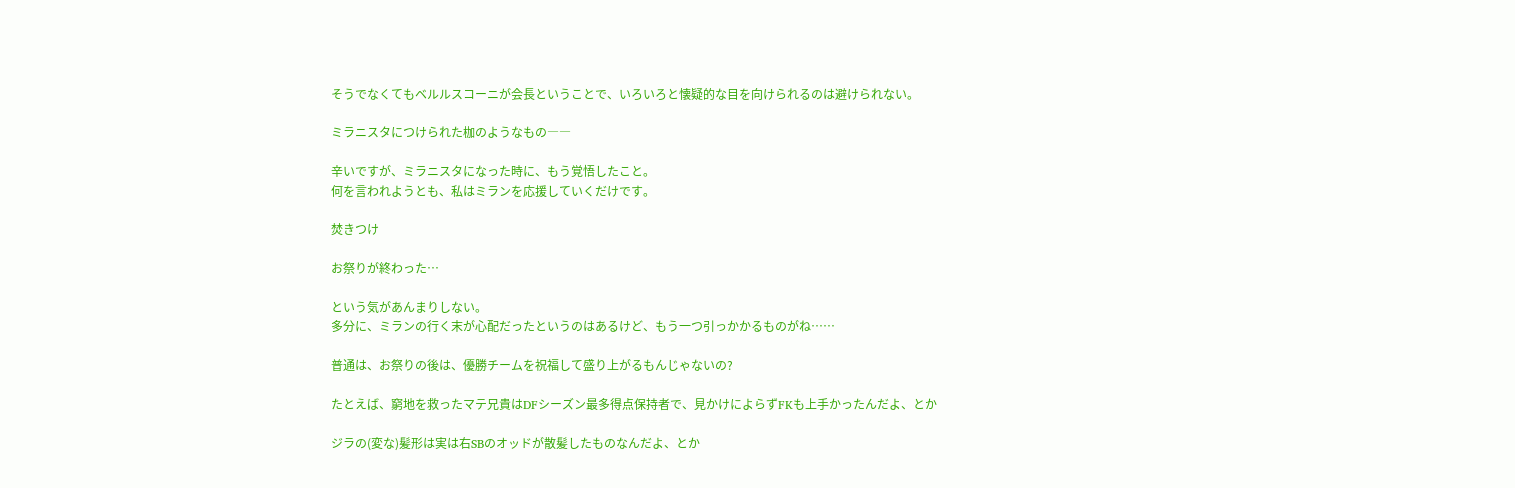そうでなくてもベルルスコーニが会長ということで、いろいろと懐疑的な目を向けられるのは避けられない。

ミラニスタにつけられた枷のようなもの――

辛いですが、ミラニスタになった時に、もう覚悟したこと。
何を言われようとも、私はミランを応援していくだけです。

焚きつけ

お祭りが終わった…

という気があんまりしない。
多分に、ミランの行く末が心配だったというのはあるけど、もう一つ引っかかるものがね……

普通は、お祭りの後は、優勝チームを祝福して盛り上がるもんじゃないの?

たとえば、窮地を救ったマテ兄貴はDFシーズン最多得点保持者で、見かけによらずFKも上手かったんだよ、とか

ジラの(変な)髪形は実は右SBのオッドが散髪したものなんだよ、とか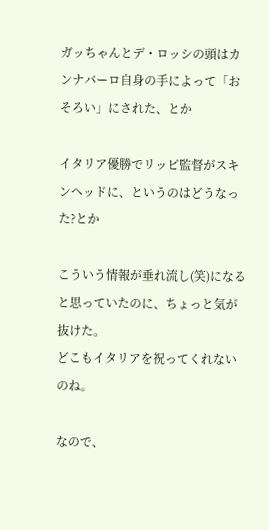ガッちゃんとデ・ロッシの頭はカンナバーロ自身の手によって「おそろい」にされた、とか

イタリア優勝でリッピ監督がスキンヘッドに、というのはどうなった?とか

こういう情報が垂れ流し(笑)になると思っていたのに、ちょっと気が抜けた。
どこもイタリアを祝ってくれないのね。

なので、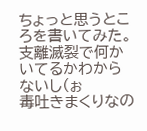ちょっと思うところを書いてみた。
支離滅裂で何かいてるかわからないし(ぉ
毒吐きまくりなの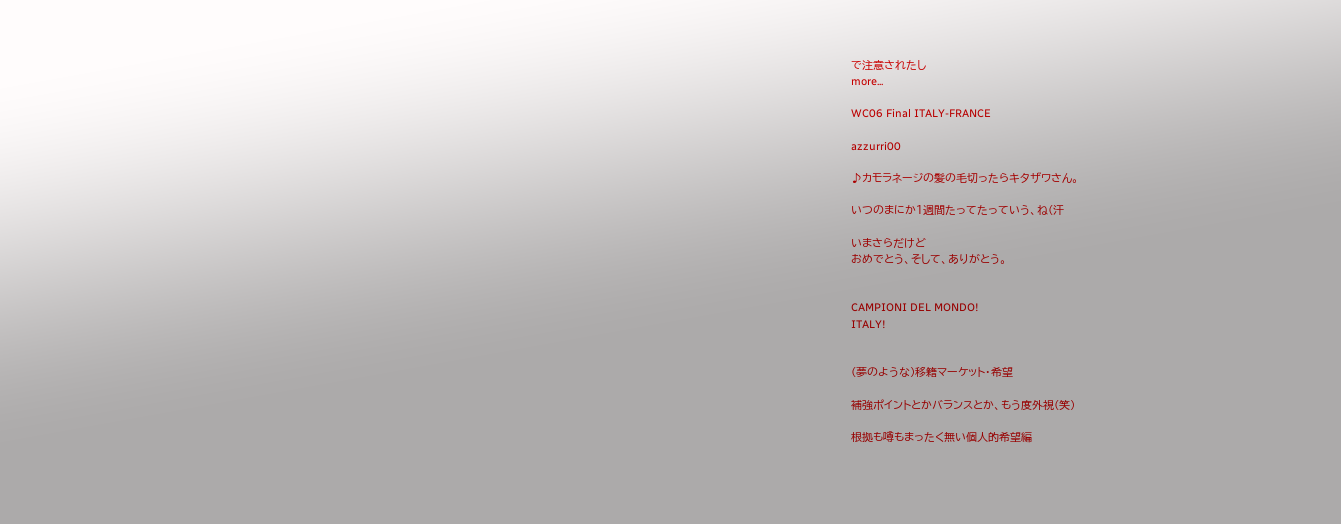で注意されたし
more...

WC06 Final ITALY-FRANCE

azzurri00

♪カモラネージの髪の毛切ったらキタザワさん。

いつのまにか1週間たってたっていう、ね(汗

いまさらだけど
おめでとう、そして、ありがとう。


CAMPIONI DEL MONDO!
ITALY!


(夢のような)移籍マーケット・希望

補強ポイントとかバランスとか、もう度外視(笑)

根拠も噂もまったく無い個人的希望編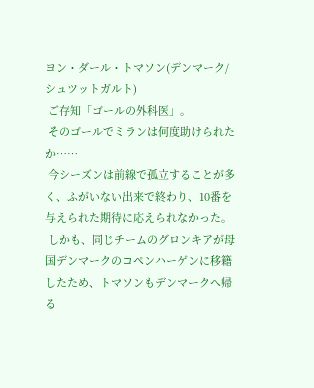ヨン・ダール・トマソン(デンマーク/シュツットガルト)
 ご存知「ゴールの外科医」。
 そのゴールでミランは何度助けられたか……
 今シーズンは前線で孤立することが多く、ふがいない出来で終わり、10番を与えられた期待に応えられなかった。
 しかも、同じチームのグロンキアが母国デンマークのコペンハーゲンに移籍したため、トマソンもデンマークへ帰る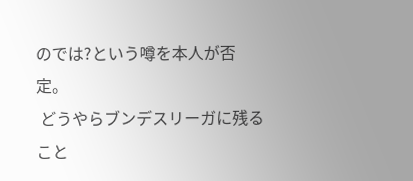のでは?という噂を本人が否定。
 どうやらブンデスリーガに残ること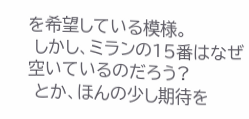を希望している模様。
 しかし、ミランの15番はなぜ空いているのだろう?
 とか、ほんの少し期待を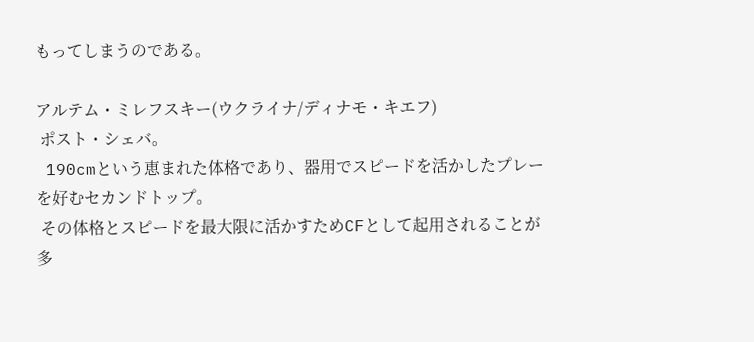もってしまうのである。

アルテム・ミレフスキー(ウクライナ/ディナモ・キエフ)
 ポスト・シェバ。
 190cmという恵まれた体格であり、器用でスピードを活かしたプレーを好むセカンドトップ。
 その体格とスピードを最大限に活かすためCFとして起用されることが多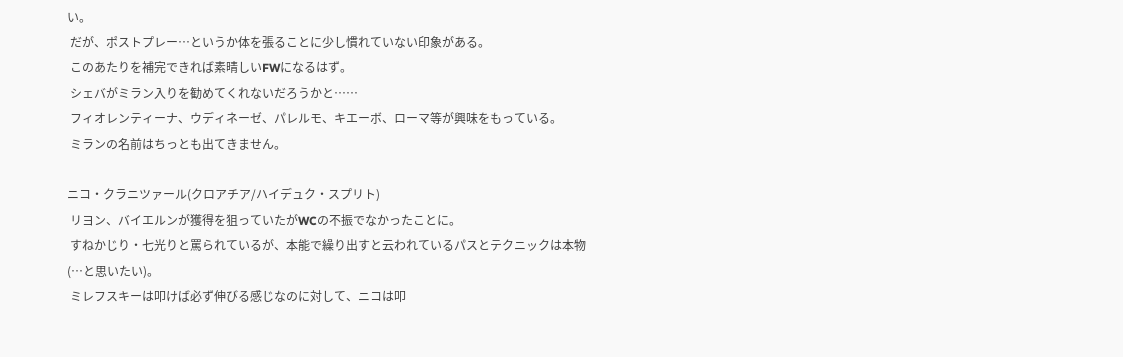い。
 だが、ポストプレー…というか体を張ることに少し慣れていない印象がある。
 このあたりを補完できれば素晴しいFWになるはず。
 シェバがミラン入りを勧めてくれないだろうかと……
 フィオレンティーナ、ウディネーゼ、パレルモ、キエーボ、ローマ等が興味をもっている。
 ミランの名前はちっとも出てきません。

ニコ・クラニツァール(クロアチア/ハイデュク・スプリト)
 リヨン、バイエルンが獲得を狙っていたがWCの不振でなかったことに。
 すねかじり・七光りと罵られているが、本能で繰り出すと云われているパスとテクニックは本物(…と思いたい)。
 ミレフスキーは叩けば必ず伸びる感じなのに対して、ニコは叩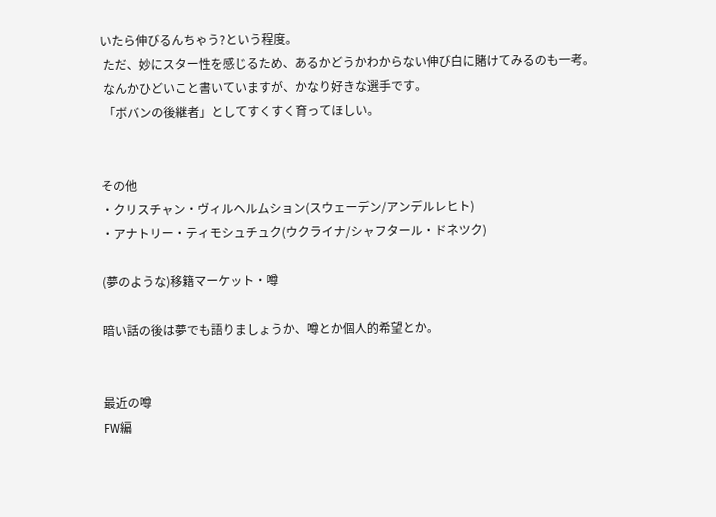いたら伸びるんちゃう?という程度。
 ただ、妙にスター性を感じるため、あるかどうかわからない伸び白に賭けてみるのも一考。
 なんかひどいこと書いていますが、かなり好きな選手です。
 「ボバンの後継者」としてすくすく育ってほしい。


その他
・クリスチャン・ヴィルヘルムション(スウェーデン/アンデルレヒト)
・アナトリー・ティモシュチュク(ウクライナ/シャフタール・ドネツク)

(夢のような)移籍マーケット・噂

暗い話の後は夢でも語りましょうか、噂とか個人的希望とか。


最近の噂
FW編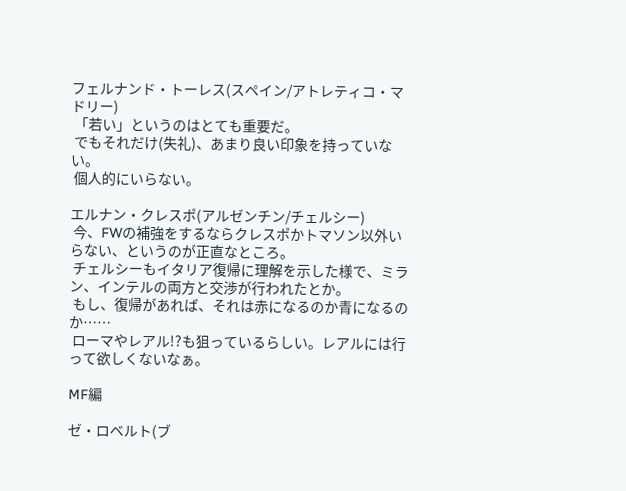フェルナンド・トーレス(スペイン/アトレティコ・マドリー)
 「若い」というのはとても重要だ。
 でもそれだけ(失礼)、あまり良い印象を持っていない。
 個人的にいらない。

エルナン・クレスポ(アルゼンチン/チェルシー)
 今、FWの補強をするならクレスポかトマソン以外いらない、というのが正直なところ。
 チェルシーもイタリア復帰に理解を示した様で、ミラン、インテルの両方と交渉が行われたとか。
 もし、復帰があれば、それは赤になるのか青になるのか……
 ローマやレアル!?も狙っているらしい。レアルには行って欲しくないなぁ。

MF編

ゼ・ロベルト(ブ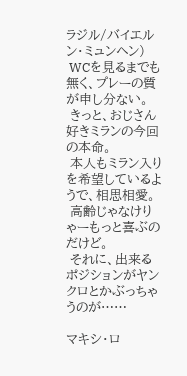ラジル/バイエルン・ミュンヘン)
 WCを見るまでも無く、プレーの質が申し分ない。
 きっと、おじさん好きミランの今回の本命。
 本人もミラン入りを希望しているようで、相思相愛。
 高齢じゃなけりゃーもっと喜ぶのだけど。
 それに、出来るポジションがヤンクロとかぶっちゃうのが……

マキシ・ロ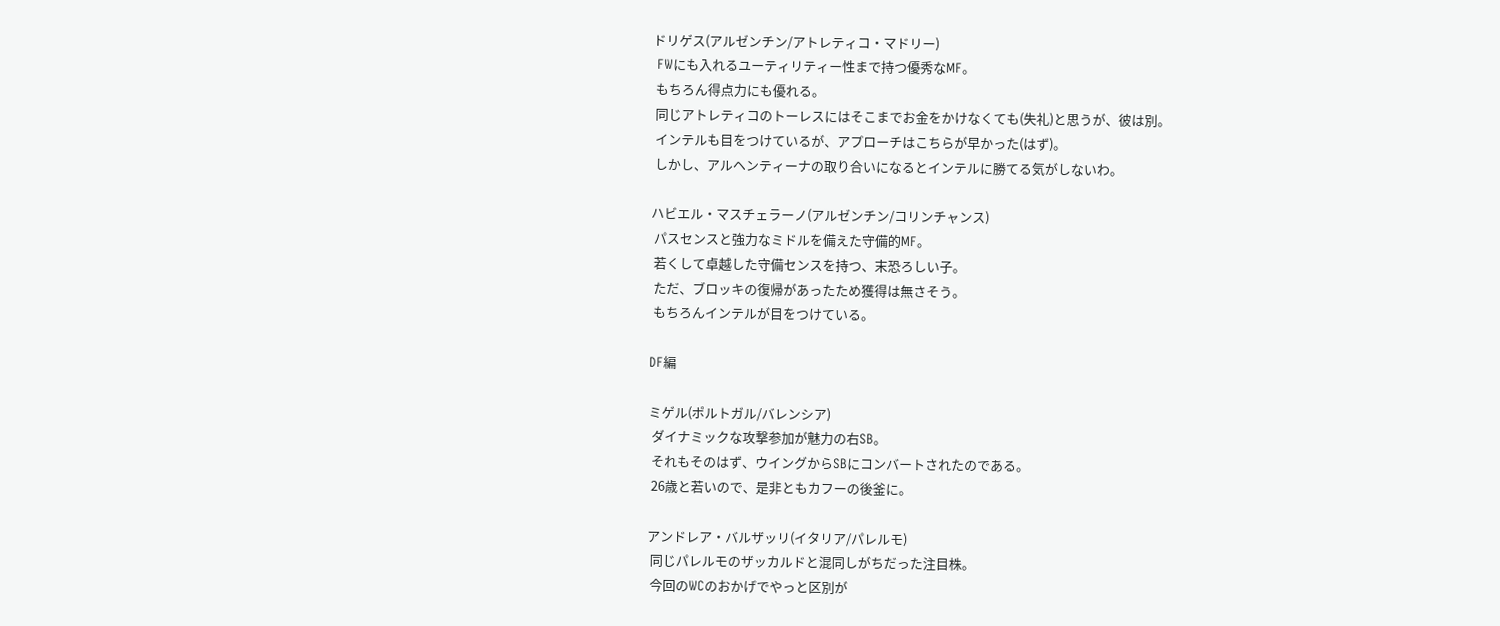ドリゲス(アルゼンチン/アトレティコ・マドリー)
 FWにも入れるユーティリティー性まで持つ優秀なMF。
 もちろん得点力にも優れる。
 同じアトレティコのトーレスにはそこまでお金をかけなくても(失礼)と思うが、彼は別。
 インテルも目をつけているが、アプローチはこちらが早かった(はず)。
 しかし、アルヘンティーナの取り合いになるとインテルに勝てる気がしないわ。

ハビエル・マスチェラーノ(アルゼンチン/コリンチャンス)
 パスセンスと強力なミドルを備えた守備的MF。
 若くして卓越した守備センスを持つ、末恐ろしい子。
 ただ、ブロッキの復帰があったため獲得は無さそう。
 もちろんインテルが目をつけている。

DF編

ミゲル(ポルトガル/バレンシア)
 ダイナミックな攻撃参加が魅力の右SB。
 それもそのはず、ウイングからSBにコンバートされたのである。
 26歳と若いので、是非ともカフーの後釜に。

アンドレア・バルザッリ(イタリア/パレルモ)
 同じパレルモのザッカルドと混同しがちだった注目株。
 今回のWCのおかげでやっと区別が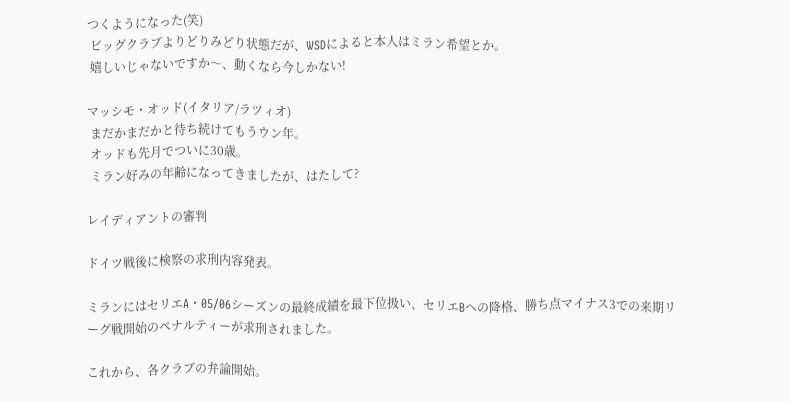つくようになった(笑)
 ビッグクラブよりどりみどり状態だが、WSDによると本人はミラン希望とか。
 嬉しいじゃないですか〜、動くなら今しかない!

マッシモ・オッド(イタリア/ラツィオ)
 まだかまだかと待ち続けてもうウン年。
 オッドも先月でついに30歳。
 ミラン好みの年齢になってきましたが、はたして?

レイディアントの審判

ドイツ戦後に検察の求刑内容発表。

ミランにはセリエA・05/06シーズンの最終成績を最下位扱い、セリエBへの降格、勝ち点マイナス3での来期リーグ戦開始のペナルティーが求刑されました。

これから、各クラブの弁論開始。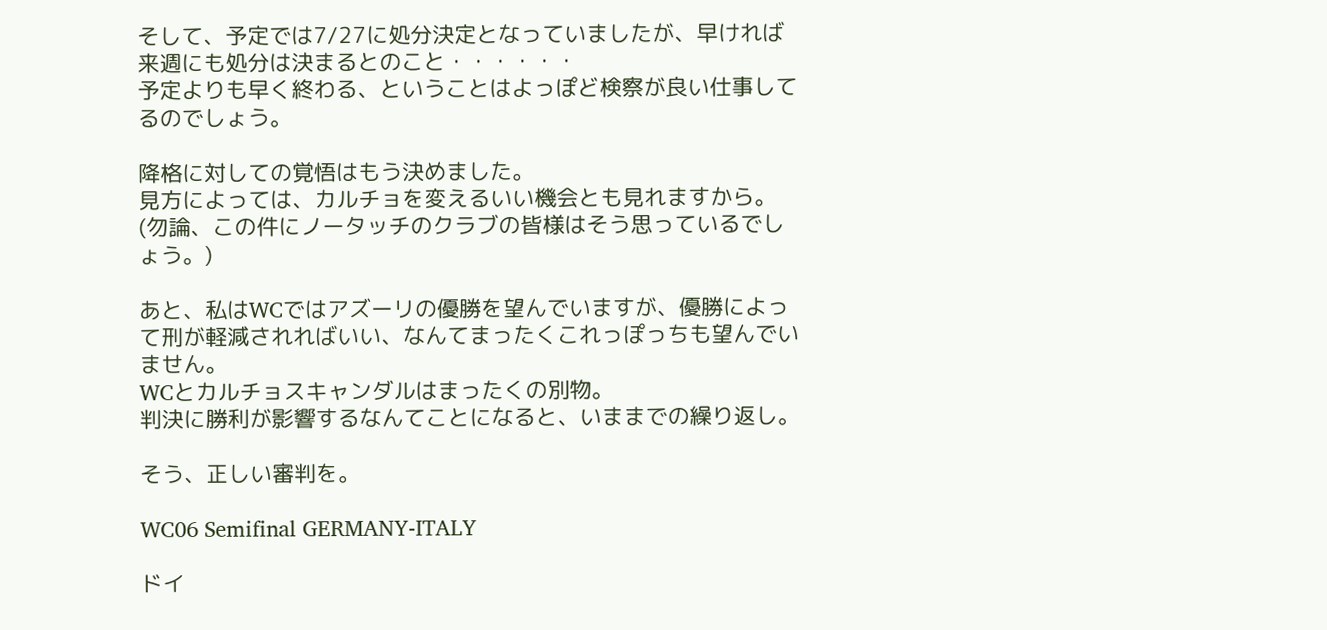そして、予定では7/27に処分決定となっていましたが、早ければ来週にも処分は決まるとのこと・・・・・・
予定よりも早く終わる、ということはよっぽど検察が良い仕事してるのでしょう。

降格に対しての覚悟はもう決めました。
見方によっては、カルチョを変えるいい機会とも見れますから。(勿論、この件にノータッチのクラブの皆様はそう思っているでしょう。)

あと、私はWCではアズーリの優勝を望んでいますが、優勝によって刑が軽減されればいい、なんてまったくこれっぽっちも望んでいません。
WCとカルチョスキャンダルはまったくの別物。
判決に勝利が影響するなんてことになると、いままでの繰り返し。

そう、正しい審判を。

WC06 Semifinal GERMANY-ITALY

ドイ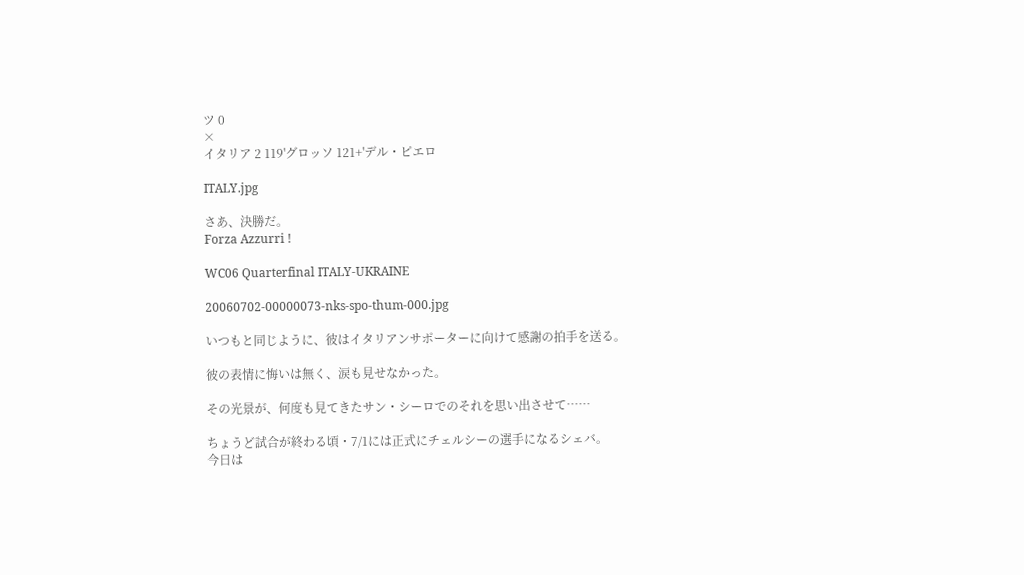ツ 0
×
イタリア 2 119'グロッソ 121+'デル・ピエロ

ITALY.jpg

さあ、決勝だ。
Forza Azzurri !

WC06 Quarterfinal ITALY-UKRAINE

20060702-00000073-nks-spo-thum-000.jpg

いつもと同じように、彼はイタリアンサポーターに向けて感謝の拍手を送る。

彼の表情に悔いは無く、涙も見せなかった。

その光景が、何度も見てきたサン・シーロでのそれを思い出させて……

ちょうど試合が終わる頃・7/1には正式にチェルシーの選手になるシェバ。
今日は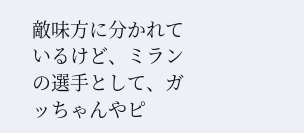敵味方に分かれているけど、ミランの選手として、ガッちゃんやピ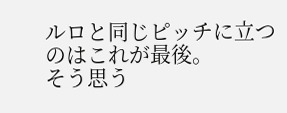ルロと同じピッチに立つのはこれが最後。
そう思う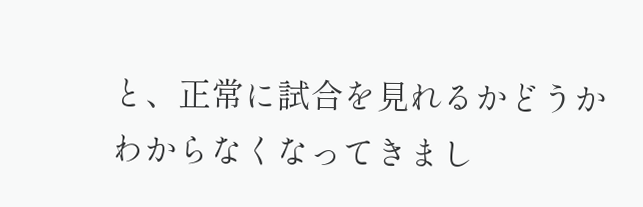と、正常に試合を見れるかどうかわからなくなってきまし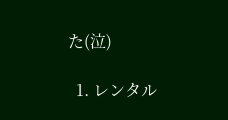た(泣)

  1. レンタル